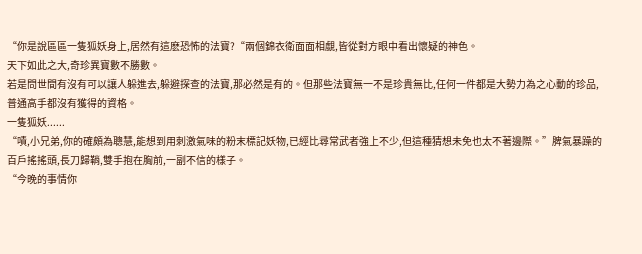“你是說區區一隻狐妖身上,居然有這麽恐怖的法寶?“兩個錦衣衛面面相覷,皆從對方眼中看出懷疑的神色。
天下如此之大,奇珍異寶數不勝數。
若是問世間有沒有可以讓人躲進去,躲避探查的法寶,那必然是有的。但那些法寶無一不是珍貴無比,任何一件都是大勢力為之心動的珍品,普通高手都沒有獲得的資格。
一隻狐妖......
“嘖,小兄弟,你的確頗為聰慧,能想到用刺激氣味的粉末標記妖物,已經比尋常武者強上不少,但這種猜想未免也太不著邊際。”脾氣暴躁的百戶搖搖頭,長刀歸鞘,雙手抱在胸前,一副不信的樣子。
“今晚的事情你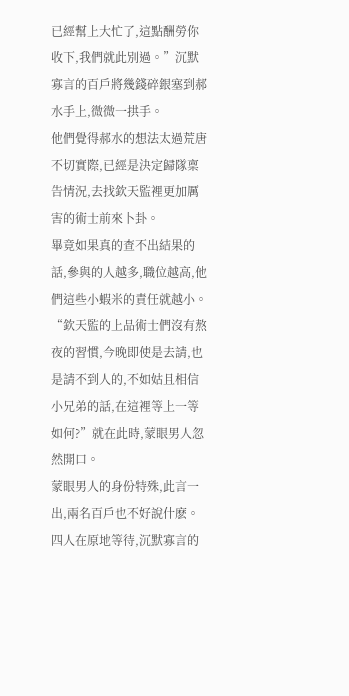已經幫上大忙了,這點酬勞你收下,我們就此別過。”沉默寡言的百戶將幾錢碎銀塞到郝水手上,微微一拱手。
他們覺得郝水的想法太過荒唐不切實際,已經是決定歸隊稟告情況,去找欽天監裡更加厲害的術士前來卜卦。
畢竟如果真的查不出結果的話,參與的人越多,職位越高,他們這些小蝦米的責任就越小。
“欽天監的上品術士們沒有熬夜的習慣,今晚即使是去請,也是請不到人的,不如姑且相信小兄弟的話,在這裡等上一等如何?”就在此時,蒙眼男人忽然開口。
蒙眼男人的身份特殊,此言一出,兩名百戶也不好說什麽。
四人在原地等待,沉默寡言的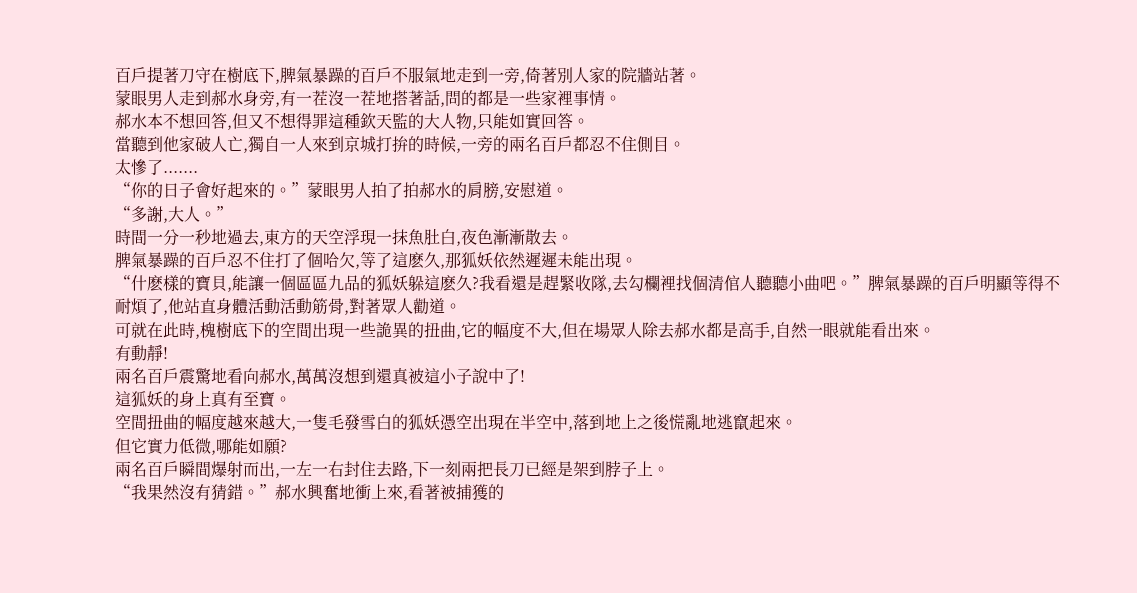百戶提著刀守在樹底下,脾氣暴躁的百戶不服氣地走到一旁,倚著別人家的院牆站著。
蒙眼男人走到郝水身旁,有一茬沒一茬地搭著話,問的都是一些家裡事情。
郝水本不想回答,但又不想得罪這種欽天監的大人物,只能如實回答。
當聽到他家破人亡,獨自一人來到京城打拚的時候,一旁的兩名百戶都忍不住側目。
太慘了.......
“你的日子會好起來的。”蒙眼男人拍了拍郝水的肩膀,安慰道。
“多謝,大人。”
時間一分一秒地過去,東方的天空浮現一抹魚肚白,夜色漸漸散去。
脾氣暴躁的百戶忍不住打了個哈欠,等了這麽久,那狐妖依然遲遲未能出現。
“什麽樣的寶貝,能讓一個區區九品的狐妖躲這麽久?我看還是趕緊收隊,去勾欄裡找個清倌人聽聽小曲吧。”脾氣暴躁的百戶明顯等得不耐煩了,他站直身體活動活動筋骨,對著眾人勸道。
可就在此時,槐樹底下的空間出現一些詭異的扭曲,它的幅度不大,但在場眾人除去郝水都是高手,自然一眼就能看出來。
有動靜!
兩名百戶震驚地看向郝水,萬萬沒想到還真被這小子說中了!
這狐妖的身上真有至寶。
空間扭曲的幅度越來越大,一隻毛發雪白的狐妖憑空出現在半空中,落到地上之後慌亂地逃竄起來。
但它實力低微,哪能如願?
兩名百戶瞬間爆射而出,一左一右封住去路,下一刻兩把長刀已經是架到脖子上。
“我果然沒有猜錯。”郝水興奮地衝上來,看著被捕獲的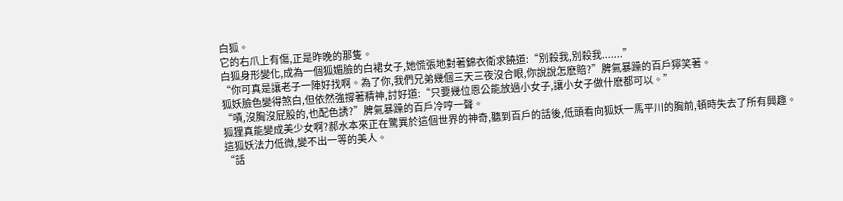白狐。
它的右爪上有傷,正是昨晚的那隻。
白狐身形變化,成為一個狐媚臉的白裙女子,她慌張地對著錦衣衛求饒道:“別殺我,別殺我.......”
“你可真是讓老子一陣好找啊。為了你,我們兄弟幾個三天三夜沒合眼,你說說怎麽賠?”脾氣暴躁的百戶獰笑著。
狐妖臉色變得煞白,但依然強撐著精神,討好道:“只要幾位恩公能放過小女子,讓小女子做什麽都可以。”
“嘖,沒胸沒屁股的,也配色誘?”脾氣暴躁的百戶冷哼一聲。
狐狸真能變成美少女啊?郝水本來正在驚異於這個世界的神奇,聽到百戶的話後,低頭看向狐妖一馬平川的胸前,頓時失去了所有興趣。
這狐妖法力低微,變不出一等的美人。
“話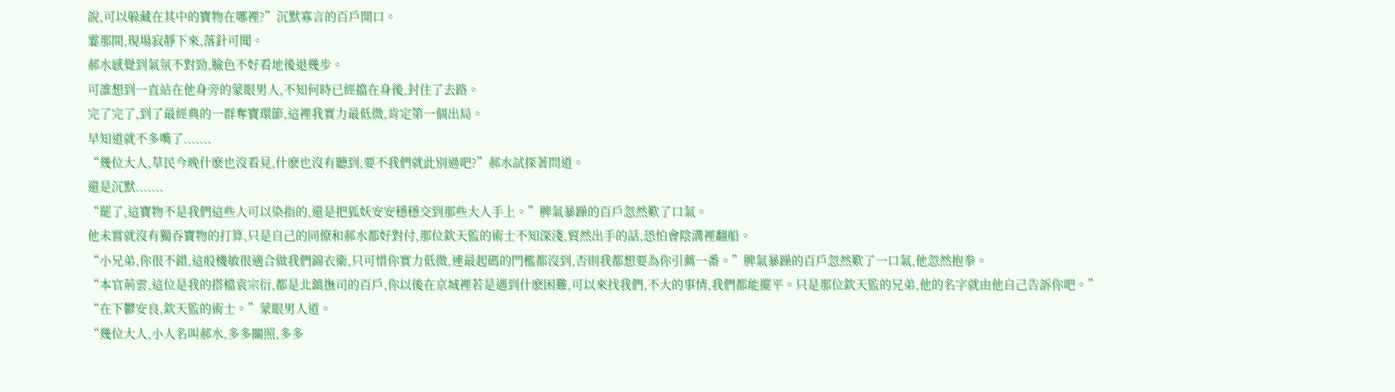說,可以躲藏在其中的寶物在哪裡?”沉默寡言的百戶開口。
霎那間,現場寂靜下來,落針可聞。
郝水感覺到氣氛不對勁,臉色不好看地後退幾步。
可誰想到一直站在他身旁的蒙眼男人,不知何時已經擋在身後,封住了去路。
完了完了,到了最經典的一群奪寶環節,這裡我實力最低微,肯定第一個出局。
早知道就不多嘴了.......
“幾位大人,草民今晚什麽也沒看見,什麽也沒有聽到,要不我們就此別過吧?”郝水試探著問道。
還是沉默.......
“罷了,這寶物不是我們這些人可以染指的,還是把狐妖安安穩穩交到那些大人手上。”脾氣暴躁的百戶忽然歎了口氣。
他未嘗就沒有獨吞寶物的打算,只是自己的同僚和郝水都好對付,那位欽天監的術士不知深淺,貿然出手的話,恐怕會陰溝裡翻船。
“小兄弟,你很不錯,這般機敏很適合做我們錦衣衛,只可惜你實力低微,連最起碼的門檻都沒到,否則我都想要為你引薦一番。”脾氣暴躁的百戶忽然歎了一口氣,他忽然抱拳。
“本官荊雲,這位是我的搭檔袁宗衍,都是北鎮撫司的百戶,你以後在京城裡若是遇到什麽困難,可以來找我們,不大的事情,我們都能擺平。只是那位欽天監的兄弟,他的名字就由他自己告訴你吧。”
“在下鬱安良,欽天監的術士。”蒙眼男人道。
“幾位大人,小人名叫郝水,多多關照,多多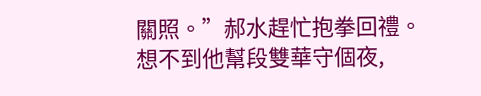關照。”郝水趕忙抱拳回禮。
想不到他幫段雙華守個夜,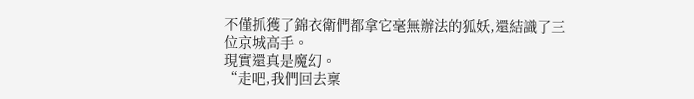不僅抓獲了錦衣衛們都拿它毫無辦法的狐妖,還結識了三位京城高手。
現實還真是魔幻。
“走吧,我們回去稟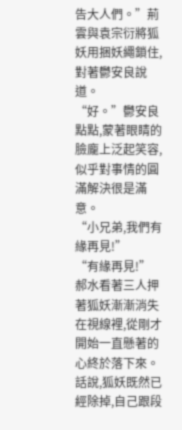告大人們。”荊雲與袁宗衍將狐妖用捆妖繩鎖住,對著鬱安良說道。
“好。”鬱安良點點,蒙著眼睛的臉龐上泛起笑容,似乎對事情的圓滿解決很是滿意。
“小兄弟,我們有緣再見!”
“有緣再見!”
郝水看著三人押著狐妖漸漸消失在視線裡,從剛才開始一直懸著的心終於落下來。
話說,狐妖既然已經除掉,自己跟段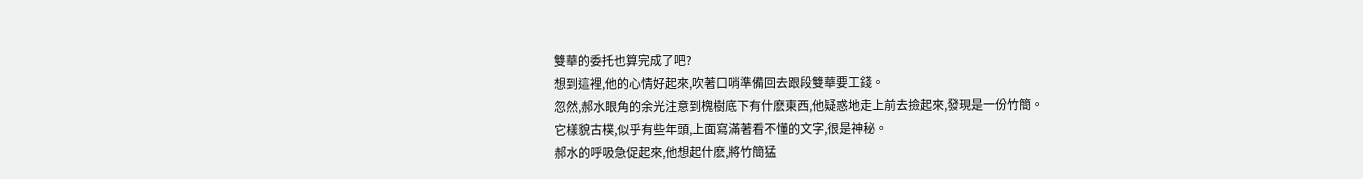雙華的委托也算完成了吧?
想到這裡,他的心情好起來,吹著口哨準備回去跟段雙華要工錢。
忽然,郝水眼角的余光注意到槐樹底下有什麽東西,他疑惑地走上前去撿起來,發現是一份竹簡。
它樣貌古樸,似乎有些年頭,上面寫滿著看不懂的文字,很是神秘。
郝水的呼吸急促起來,他想起什麽,將竹簡猛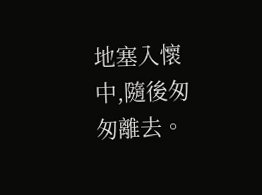地塞入懷中,隨後匆匆離去。